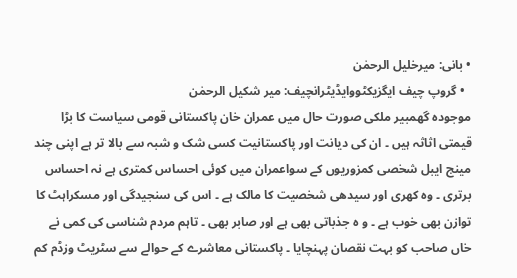• بانی: میرخلیل الرحمٰن
  • گروپ چیف ایگزیکٹووایڈیٹرانچیف: میر شکیل الرحمٰن
موجودہ گھمبیر ملکی صورت حال میں عمران خان پاکستانی قومی سیاست کا بڑا قیمتی اثاثہ ہیں ۔ ان کی دیانت اور پاکستانیت کسی شک و شبہ سے بالا تر ہے اپنی چند مینج ایبل شخصی کمزوریوں کے سواعمران میں کوئی احساس کمتری ہے نہ احساس برتری ۔ وہ کھری اور سیدھی شخصیت کا مالک ہے ۔ اس کی سنجیدگی اور مسکراہٹ کا توازن بھی خوب ہے ۔ و ہ جذباتی بھی ہے اور صابر بھی ۔ تاہم مردم شناسی کی کمی نے خاں صاحب کو بہت نقصان پہنچایا ۔ پاکستانی معاشرے کے حوالے سے سٹریٹ وزڈم کم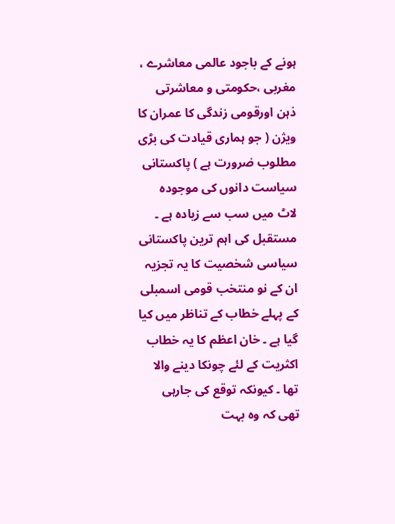ہونے کے باجود عالمی معاشرے ، مغربی ،حکومتی و معاشرتی ذہن اورقومی زندگی کا عمران کا ویژن ( جو ہماری قیادت کی بڑی مطلوب ضرورت ہے ) پاکستانی سیاست دانوں کی موجودہ لاٹ میں سب سے زیادہ ہے ۔
مستقبل کی اہم ترین پاکستانی سیاسی شخصیت کا یہ تجزیہ ان کے نو منتخب قومی اسمبلی کے پہلے خطاب کے تناظر میں کیا گیا ہے ۔ خان اعظم کا یہ خطاب اکثریت کے لئے چونکا دینے والا تھا ۔ کیونکہ توقع کی جارہی تھی کہ وہ بہت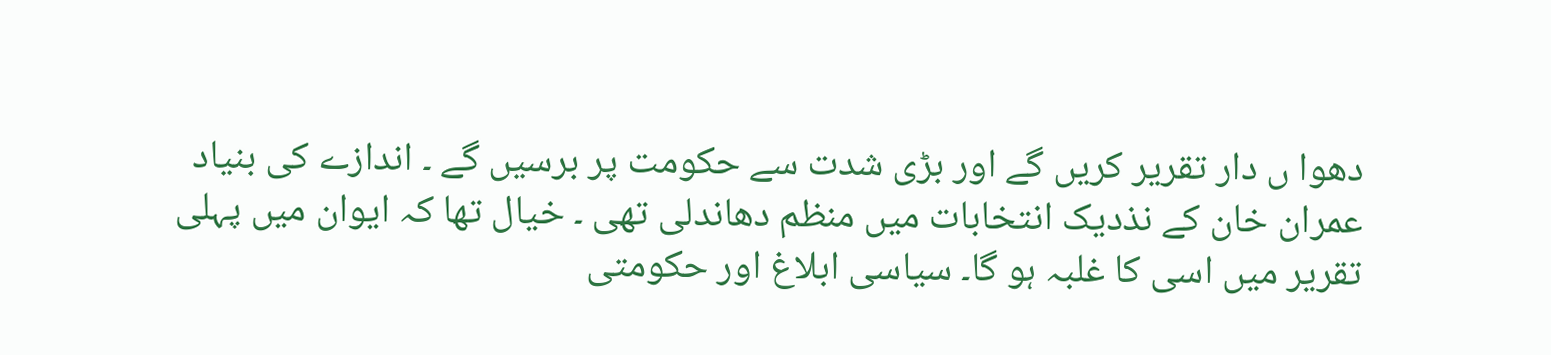دھوا ں دار تقریر کریں گے اور بڑی شدت سے حکومت پر برسیں گے ۔ اندازے کی بنیاد عمران خان کے نذدیک انتخابات میں منظم دھاندلی تھی ۔ خیال تھا کہ ایوان میں پہلی تقریر میں اسی کا غلبہ ہو گا۔ سیاسی ابلاغ اور حکومتی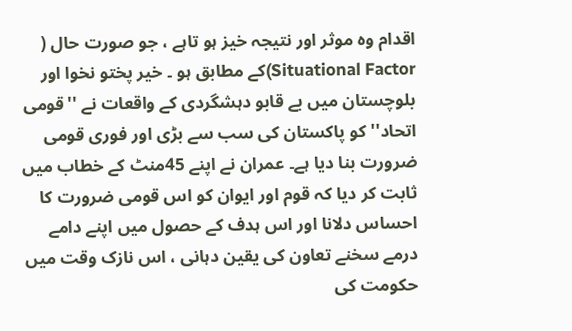اقدام وہ موثر اور نتیجہ خیز ہو تاہے ، جو صورت حال ( Situational Factor)کے مطابق ہو ۔ خیر پختو نخوا اور بلوچستان میں بے قابو دہشگردی کے واقعات نے ''قومی اتحاد''کو پاکستان کی سب سے بڑی اور فوری قومی ضرورت بنا دیا ہے۔ عمران نے اپنے 45منٹ کے خطاب میں ثابت کر دیا کہ قوم اور ایوان کو اس قومی ضرورت کا احساس دلانا اور اس ہدف کے حصول میں اپنے دامے درمے سخنے تعاون کی یقین دہانی ، اس نازک وقت میں حکومت کی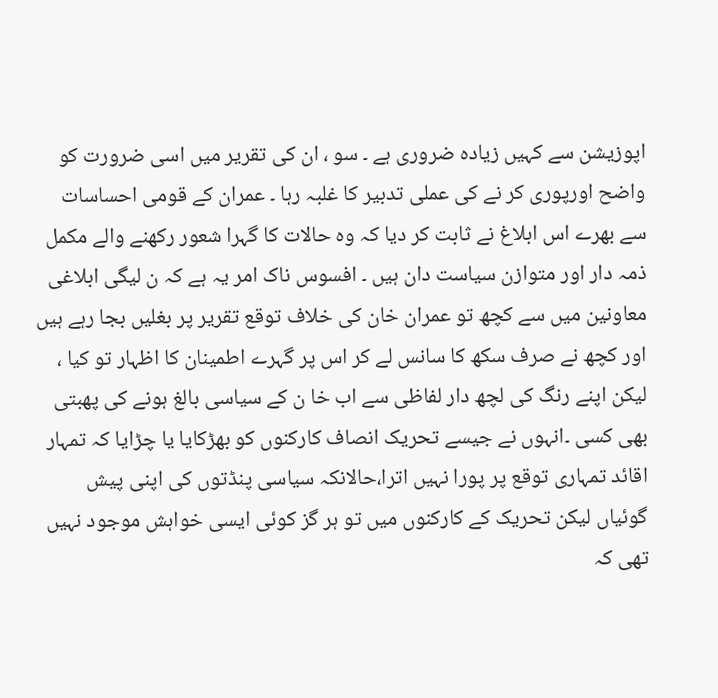اپوزیشن سے کہیں زیادہ ضروری ہے ۔ سو ، ان کی تقریر میں اسی ضرورت کو واضح اورپوری کر نے کی عملی تدبیر کا غلبہ رہا ۔ عمران کے قومی احساسات سے بھرے اس ابلاغ نے ثابت کر دیا کہ وہ حالات کا گہرا شعور رکھنے والے مکمل ذمہ دار اور متوازن سیاست دان ہیں ۔ افسوس ناک امر یہ ہے کہ ن لیگی ابلاغی معاونین میں سے کچھ تو عمران خان کی خلاف توقع تقریر پر بغلیں بجا رہے ہیں اور کچھ نے صرف سکھ کا سانس لے کر اس پر گہرے اطمینان کا اظہار تو کیا ، لیکن اپنے رنگ کی لچھ دار لفاظی سے اب خا ن کے سیاسی بالغ ہونے کی پھبتی بھی کسی ۔انہوں نے جیسے تحریک انصاف کارکنوں کو بھڑکایا یا چڑایا کہ تمہار اقائد تمہاری توقع پر پورا نہیں اترا،حالانکہ سیاسی پنڈتوں کی اپنی پیش گوئیاں لیکن تحریک کے کارکنوں میں تو ہر گز کوئی ایسی خواہش موجود نہیں تھی کہ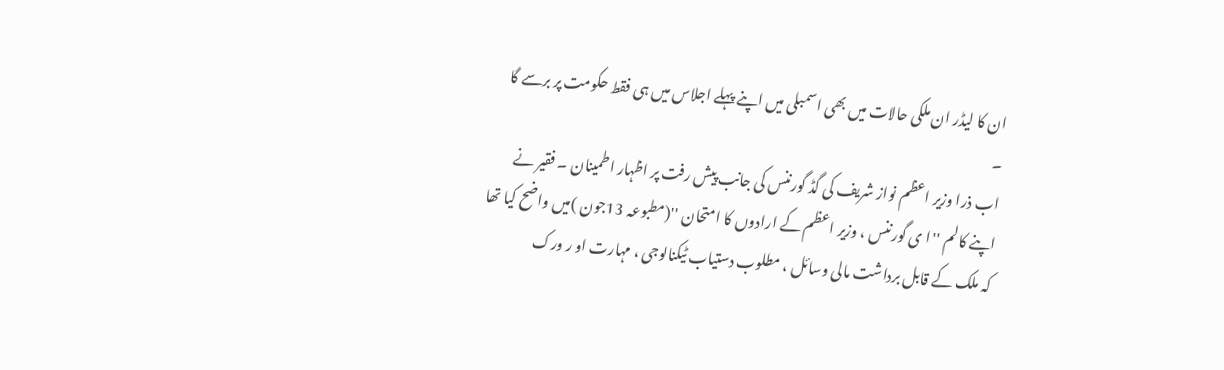ان کا لیڈر ان ملکی حالات میں بھی اسمبلی میں اپنے پہلے اجلاس میں ہی فقط حکومت پر برسے گا ۔
اب ذرا وزیر اعظم نواز شریف کی گڈ گورننس کی جانب پیش رفت پر اظہار اطمینان ۔ فقیر نے اپنے کالم ''ا ی گورننس ، وزیر اعظم کے ارادوں کا امتحان ''(مطبوعہ 13جون )میں واضح کیا تھا کہ ملک کے قابل برداشت مالی وسائل ، مطلوب دستیاب ٹیکنالوجی ، مہارت او ر ورک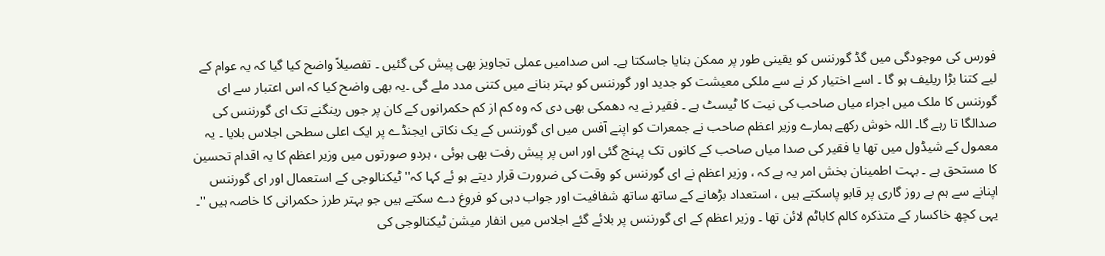فورس کی موجودگی میں گڈ گورننس کو یقینی طور پر ممکن بنایا جاسکتا ہے۔ اس صدامیں عملی تجاویز بھی پیش کی گئیں ۔ تفصیلاً واضح کیا گیا کہ یہ عوام کے لیے کتنا بڑا ریلیف ہو گا ۔ اسے اختیار کر نے سے ملکی معیشت کو جدید اور گورننس کو بہتر بنانے میں کتنی مدد ملے گی ۔یہ بھی واضح کیا کہ اس اعتبار سے ای گورننس کا ملک میں اجراء میاں صاحب کی نیت کا ٹیسٹ ہے ۔ فقیر نے یہ دھمکی بھی دی کہ وہ کم از کم حکمرانوں کے کان پر جوں رینگنے تک ای گورننس کی صدالگا تا رہے گا۔ اللہ خوش رکھے ہمارے وزیر اعظم صاحب نے جمعرات کو اپنے آفس میں ای گورننس کے یک نکاتی ایجنڈے پر ایک اعلی سطحی اجلاس بلایا ۔ یہ معمول کے شیڈول میں تھا یا فقیر کی صدا میاں صاحب کے کانوں تک پہنچ گئی اور اس پر پیش رفت بھی ہوئی ، ہردو صورتوں میں وزیر اعظم کا یہ اقدام تحسین کا مستحق ہے ۔ بہت اطمینان بخش امر یہ ہے کہ ، وزیر اعظم نے ای گورننس کو وقت کی ضرورت قرار دیتے ہو ئے کہا کہ''ٹیکنالوجی کے استعمال اور ای گورننس اپنانے سے ہم بے روز گاری پر قابو پاسکتے ہیں ، استعداد بڑھانے کے ساتھ ساتھ شفافیت اور جواب دہی کو فروغ دے سکتے ہیں جو بہتر طرز حکمرانی کا خاصہ ہیں ''۔ یہی کچھ خاکسار کے متذکرہ کالم کاباٹم لائن تھا ۔ وزیر اعظم کے ای گورننس پر بلائے گئے اجلاس میں انفار میشن ٹیکنالوجی کی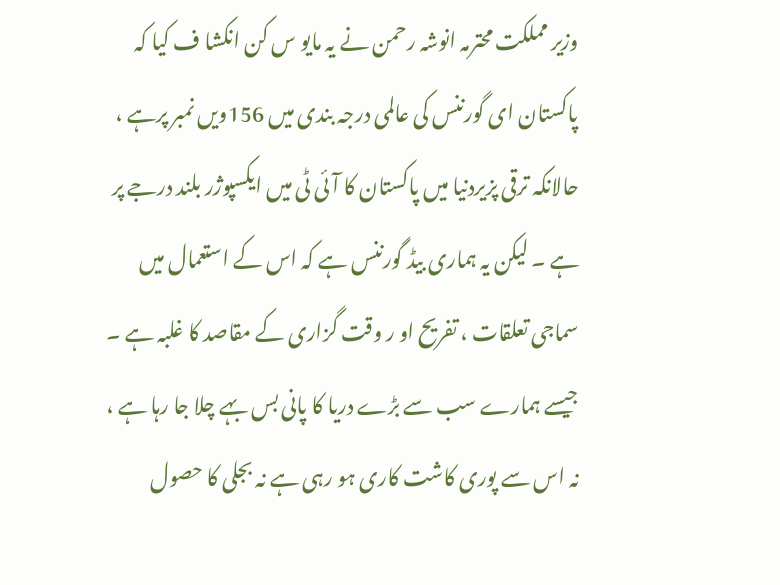وزیر مملکت محترمہ انوشہ رحمن نے یہ مایو س کن انکشا ف کیا کہ پاکستان ای گورننس کی عالمی درجہ بندی میں 156ویں نمبر پرہے ، حالانکہ ترقی پزیردنیا میں پاکستان کا آئی ٹی میں ایکسپوژر بلند درجے پر ہے ۔ لیکن یہ ہماری بیڈ گورننس ہے کہ اس کے استعمال میں سماجی تعلقات ، تفریح او ر وقت گزاری کے مقاصد کا غلبہ ہے ۔ جیسے ہمارے سب سے بڑے دریا کا پانی بس بہے چلا جا رہا ہے ، نہ اس سے پوری کاشت کاری ہو رہی ہے نہ بجلی کا حصول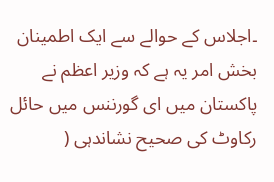۔اجلاس کے حوالے سے ایک اطمینان بخش امر یہ ہے کہ وزیر اعظم نے پاکستان میں ای گورننس میں حائل رکاوٹ کی صحیح نشاندہی (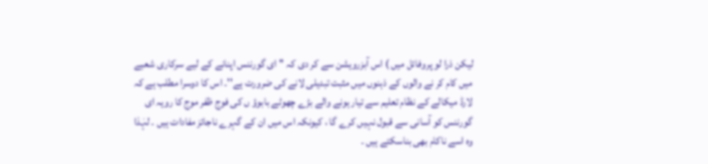لیکن ذرا لو پروفائل میں ) اس آبزرویشن سے کر دی کہ '' ای گورننس اپنانے کے لیے سرکاری شعبے میں کام کر نے والوں کے ذہنوں میں مثبت تبدیلی لانے کی ضرورت ہے''۔ اس کا دوسرا مطلب ہے کہ لارڈ میکالے کے نظام تعلیم سے تیار ہونے والے بڑے چھوٹے بابوؤ ں کی فوج ظفر موج کا رویہ ای گورننس کو آسانی سے قبول نہیں کرے گا ، کیونکہ اس میں ان کے گہرے ناجائز مفادات ہیں ۔ لہٰذا وہ اسے ناکام بھی بناسکتے ہیں ۔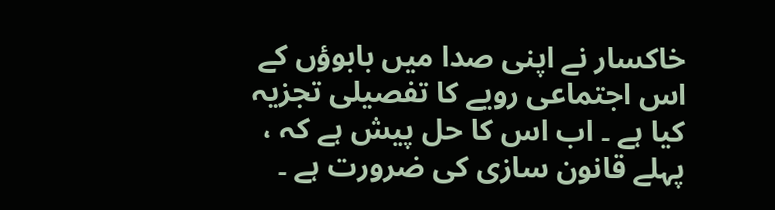خاکسار نے اپنی صدا میں بابوؤں کے اس اجتماعی رویے کا تفصیلی تجزیہ کیا ہے ۔ اب اس کا حل پیش ہے کہ ، پہلے قانون سازی کی ضرورت ہے ۔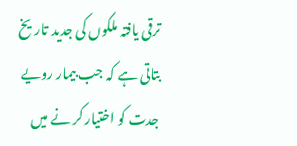ترقی یافتہ ملکوں کی جدید تاریخ بتاتی ہے کہ جب بیمار رویے جدت کو اختیار کر نے میں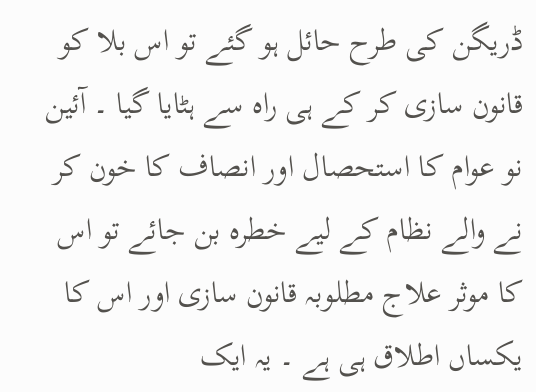ڈریگن کی طرح حائل ہو گئے تو اس بلا کو قانون سازی کر کے ہی راہ سے ہٹایا گیا ۔ آئین نو عوام کا استحصال اور انصاف کا خون کر نے والے نظام کے لیے خطرہ بن جائے تو اس کا موثر علاج مطلوبہ قانون سازی اور اس کا یکساں اطلاق ہی ہے ۔ یہ ایک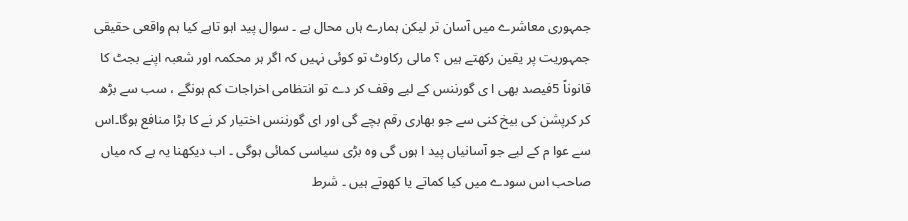جمہوری معاشرے میں آسان تر لیکن ہمارے ہاں محال ہے ۔ سوال پید اہو تاہے کیا ہم واقعی حقیقی جمہوریت پر یقین رکھتے ہیں ؟ مالی رکاوٹ تو کوئی نہیں کہ اگر ہر محکمہ اور شعبہ اپنے بجٹ کا قانوناً 5فیصد بھی ا ی گورننس کے لیے وقف کر دے تو انتظامی اخراجات کم ہونگے ، سب سے بڑھ کر کرپشن کی بیخ کنی سے جو بھاری رقم بچے گی اور ای گورننس اختیار کر نے کا بڑا منافع ہوگا۔اس سے عوا م کے لیے جو آسانیاں پید ا ہوں گی وہ بڑی سیاسی کمائی ہوگی ۔ اب دیکھنا یہ ہے کہ میاں صاحب اس سودے میں کیا کماتے یا کھوتے ہیں ۔ شرط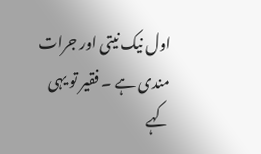اول نیک نیتی اور جرات مندی ہے ۔ فقیر تو یہی کہے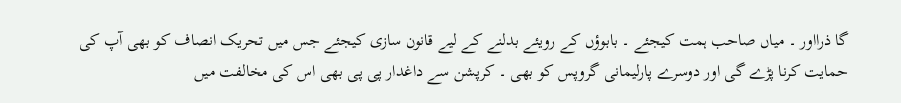گا ذرااور ۔ میاں صاحب ہمت کیجئے ۔ بابوؤں کے رویئے بدلنے کے لیے قانون سازی کیجئے جس میں تحریک انصاف کو بھی آپ کی حمایت کرنا پڑے گی اور دوسرے پارلیمانی گروپس کو بھی ۔ کرپشن سے داغدار پی پی بھی اس کی مخالفت میں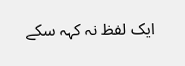ایک لفظ نہ کہہ سکے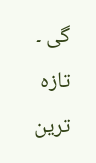گی ۔
تازہ ترین